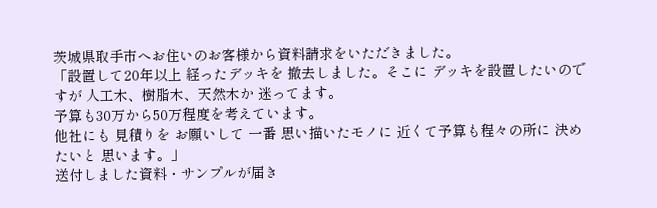茨城県取手市へお住いのお客様から資料請求をいただきました。
「設置して20年以上 経ったデッキを 撤去しました。そこに デッキを設置したいのですが 人工木、樹脂木、天然木か 迷ってます。
予算も30万から50万程度を考えています。
他社にも 見積りを お願いして 一番 思い描いたモノに 近くて予算も程々の所に 決めたいと 思います。」
送付しました資料・サンプルが届き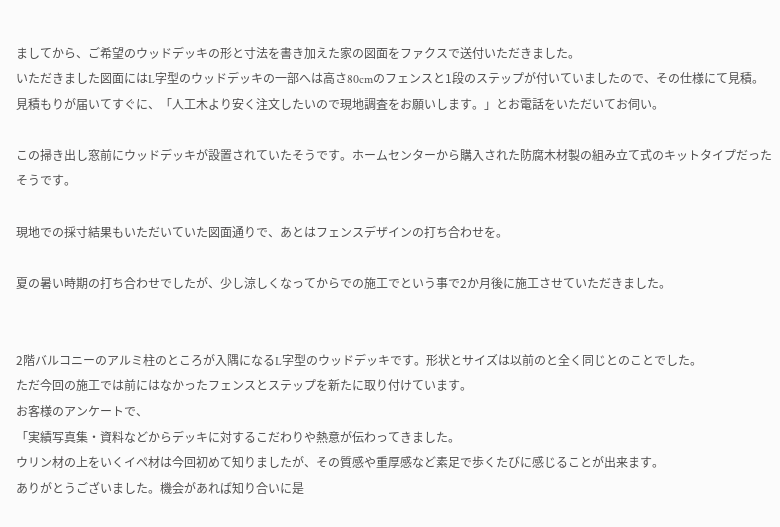ましてから、ご希望のウッドデッキの形と寸法を書き加えた家の図面をファクスで送付いただきました。
いただきました図面にはL字型のウッドデッキの一部へは高さ80cmのフェンスと1段のステップが付いていましたので、その仕様にて見積。
見積もりが届いてすぐに、「人工木より安く注文したいので現地調査をお願いします。」とお電話をいただいてお伺い。

この掃き出し窓前にウッドデッキが設置されていたそうです。ホームセンターから購入された防腐木材製の組み立て式のキットタイプだったそうです。

現地での採寸結果もいただいていた図面通りで、あとはフェンスデザインの打ち合わせを。

夏の暑い時期の打ち合わせでしたが、少し涼しくなってからでの施工でという事で2か月後に施工させていただきました。


2階バルコニーのアルミ柱のところが入隅になるL字型のウッドデッキです。形状とサイズは以前のと全く同じとのことでした。
ただ今回の施工では前にはなかったフェンスとステップを新たに取り付けています。
お客様のアンケートで、
「実績写真集・資料などからデッキに対するこだわりや熱意が伝わってきました。
ウリン材の上をいくイペ材は今回初めて知りましたが、その質感や重厚感など素足で歩くたびに感じることが出来ます。
ありがとうございました。機会があれば知り合いに是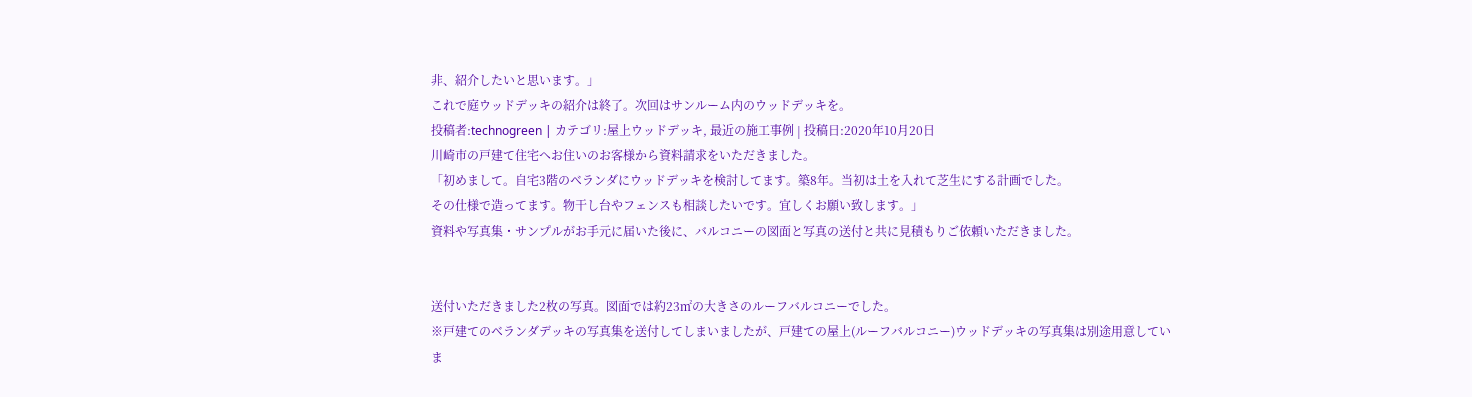非、紹介したいと思います。」
これで庭ウッドデッキの紹介は終了。次回はサンルーム内のウッドデッキを。
投稿者:technogreen | カテゴリ:屋上ウッドデッキ, 最近の施工事例 | 投稿日:2020年10月20日
川崎市の戸建て住宅へお住いのお客様から資料請求をいただきました。
「初めまして。自宅3階のベランダにウッドデッキを検討してます。築8年。当初は土を入れて芝生にする計画でした。
その仕様で造ってます。物干し台やフェンスも相談したいです。宜しくお願い致します。」
資料や写真集・サンプルがお手元に届いた後に、バルコニーの図面と写真の送付と共に見積もりご依頼いただきました。


送付いただきました2枚の写真。図面では約23㎡の大きさのルーフバルコニーでした。
※戸建てのベランダデッキの写真集を送付してしまいましたが、戸建ての屋上(ルーフバルコニー)ウッドデッキの写真集は別途用意していま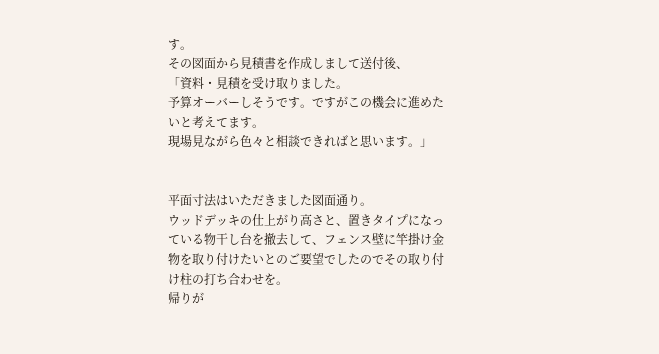す。
その図面から見積書を作成しまして送付後、
「資料・見積を受け取りました。
予算オーバーしそうです。ですがこの機会に進めたいと考えてます。
現場見ながら色々と相談できればと思います。」


平面寸法はいただきました図面通り。
ウッドデッキの仕上がり高さと、置きタイプになっている物干し台を撤去して、フェンス壁に竿掛け金物を取り付けたいとのご要望でしたのでその取り付け柱の打ち合わせを。
帰りが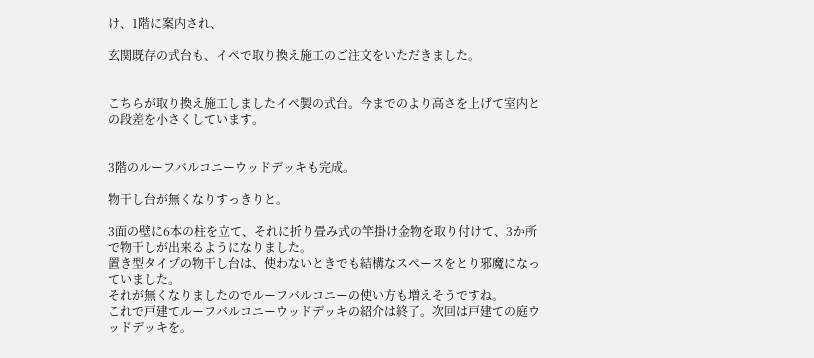け、1階に案内され、

玄関既存の式台も、イペで取り換え施工のご注文をいただきました。


こちらが取り換え施工しましたイペ製の式台。今までのより高さを上げて室内との段差を小さくしています。


3階のルーフバルコニーウッドデッキも完成。

物干し台が無くなりすっきりと。

3面の壁に6本の柱を立て、それに折り畳み式の竿掛け金物を取り付けて、3か所で物干しが出来るようになりました。
置き型タイプの物干し台は、使わないときでも結構なスペースをとり邪魔になっていました。
それが無くなりましたのでルーフバルコニーの使い方も増えそうですね。
これで戸建てルーフバルコニーウッドデッキの紹介は終了。次回は戸建ての庭ウッドデッキを。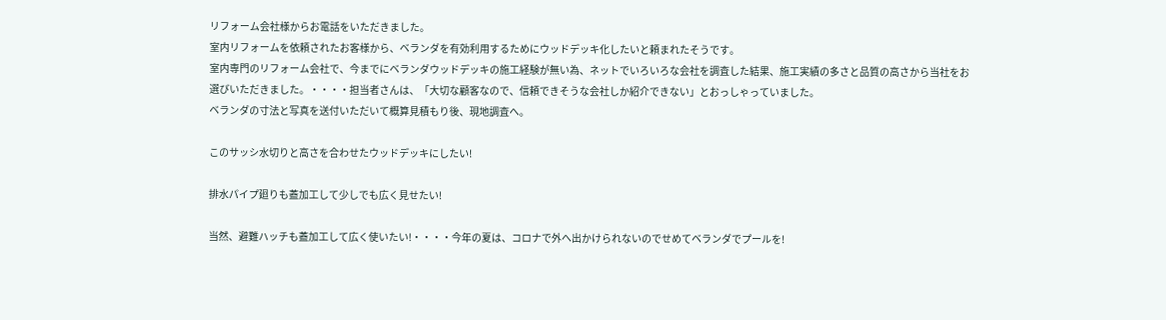リフォーム会社様からお電話をいただきました。
室内リフォームを依頼されたお客様から、ベランダを有効利用するためにウッドデッキ化したいと頼まれたそうです。
室内専門のリフォーム会社で、今までにベランダウッドデッキの施工経験が無い為、ネットでいろいろな会社を調査した結果、施工実績の多さと品質の高さから当社をお選びいただきました。・・・・担当者さんは、「大切な顧客なので、信頼できそうな会社しか紹介できない」とおっしゃっていました。
ベランダの寸法と写真を送付いただいて概算見積もり後、現地調査へ。

このサッシ水切りと高さを合わせたウッドデッキにしたい!

排水パイプ廻りも蓋加工して少しでも広く見せたい!

当然、避難ハッチも蓋加工して広く使いたい!・・・・今年の夏は、コロナで外へ出かけられないのでせめてベランダでプールを!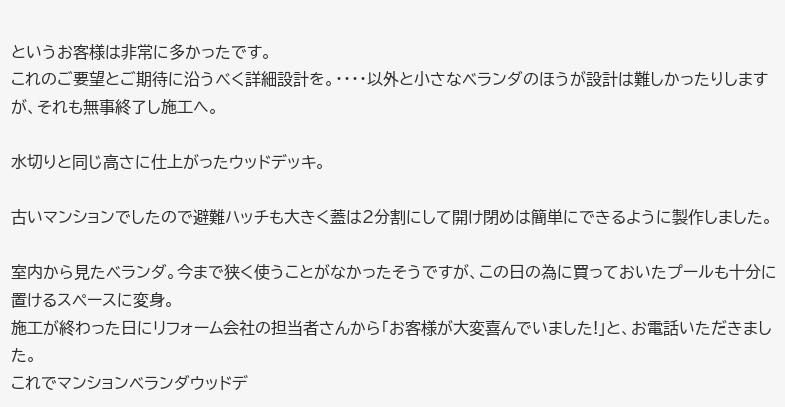というお客様は非常に多かったです。
これのご要望とご期待に沿うべく詳細設計を。・・・・以外と小さなベランダのほうが設計は難しかったりしますが、それも無事終了し施工へ。

水切りと同じ高さに仕上がったウッドデッキ。

古いマンションでしたので避難ハッチも大きく蓋は2分割にして開け閉めは簡単にできるように製作しました。

室内から見たベランダ。今まで狭く使うことがなかったそうですが、この日の為に買っておいたプールも十分に置けるスペースに変身。
施工が終わった日にリフォーム会社の担当者さんから「お客様が大変喜んでいました!」と、お電話いただきました。
これでマンションベランダウッドデ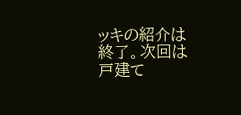ッキの紹介は終了。次回は戸建て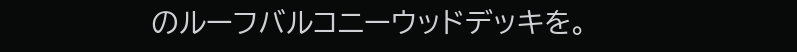のルーフバルコニーウッドデッキを。